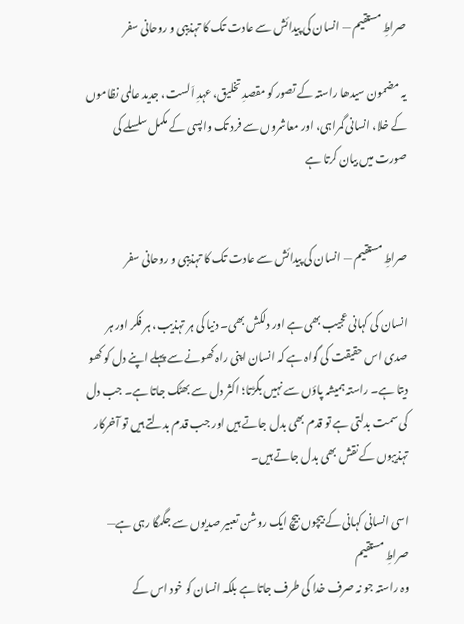صراطِ مستقیم — انسان کی پیدائش سے عادت تک کا تہذیبی و روحانی سفر

یہ مضمون سیدھا راستہ کے تصور کو مقصدِ تخلیق، عہدِ اَلست، جدید عالمی نظاموں کے خلا، انسانی گمراہی، اور معاشروں سے فرد تک واپسی کے مکمل سلسلے کی صورت میں بیان کرتا ہے


صراطِ مستقیم — انسان کی پیدائش سے عادت تک کا تہذیبی و روحانی سفر

انسان کی کہانی عجیب بھی ہے اور دلکش بھی۔ دنیا کی ہر تہذیب، ہر فکر اور ہر صدی اس حقیقت کی گواہ ہے کہ انسان اپنی راہ کھونے سے پہلے اپنے دل کو کھو دیتا ہے۔ راستہ ہمیشہ پاؤں سے نہیں بگڑتا؛ اکثر دل سے بھٹک جاتا ہے۔ جب دل کی سمت بدلتی ہے تو قدم بھی بدل جاتے ہیں اور جب قدم بدلتے ہیں تو آخرکار تہذیبوں کے نقش بھی بدل جاتے ہیں۔

اسی انسانی کہانی کے بیچوں بیچ ایک روشن تعبیر صدیوں سے جگمگا رہی ہے—
صراطِ مستقیم
وہ راستہ جو نہ صرف خدا کی طرف جاتا ہے بلکہ انسان کو خود اس کے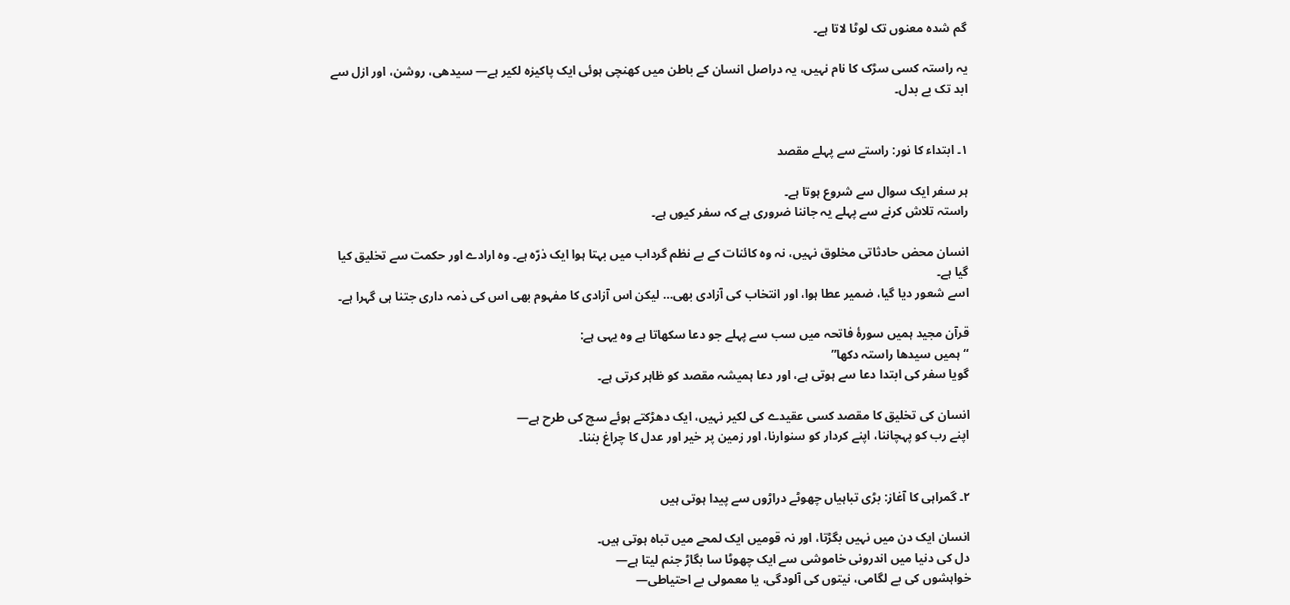گم شدہ معنوں تک لوٹا لاتا ہے۔

یہ راستہ کسی سڑک کا نام نہیں، یہ دراصل انسان کے باطن میں کھنچی ہوئی ایک پاکیزہ لکیر ہے— سیدھی، روشن، اور ازل سے ابد تک بے بدل۔


۱۔ ابتداء کا نور: راستے سے پہلے مقصد

ہر سفر ایک سوال سے شروع ہوتا ہے۔
راستہ تلاش کرنے سے پہلے یہ جاننا ضروری ہے کہ سفر کیوں ہے۔

انسان محض حادثاتی مخلوق نہیں، نہ وہ کائنات کے بے نظم گرداب میں بہتا ہوا ایک ذرّہ ہے۔ وہ ارادے اور حکمت سے تخلیق کیا گیا ہے۔
اسے شعور دیا گیا، ضمیر عطا ہوا، اور انتخاب کی آزادی بھی… لیکن اس آزادی کا مفہوم بھی اس کی ذمہ داری جتنا ہی گہرا ہے۔

قرآن مجید ہمیں سورۂ فاتحہ میں سب سے پہلے جو دعا سکھاتا ہے وہ یہی ہے:
“ہمیں سیدھا راستہ دکھا”
گویا سفر کی ابتدا دعا سے ہوتی ہے، اور دعا ہمیشہ مقصد کو ظاہر کرتی ہے۔

انسان کی تخلیق کا مقصد کسی عقیدے کی لکیر نہیں، ایک دھڑکتے ہوئے سچ کی طرح ہے—
اپنے رب کو پہچاننا، اپنے کردار کو سنوارنا، اور زمین پر خیر اور عدل کا چراغ بننا۔


۲۔ گمراہی کا آغاز: بڑی تباہیاں چھوٹے دراڑوں سے پیدا ہوتی ہیں

انسان ایک دن میں نہیں بگڑتا، اور نہ قومیں ایک لمحے میں تباہ ہوتی ہیں۔
دل کی دنیا میں اندرونی خاموشی سے ایک چھوٹا سا بگاڑ جنم لیتا ہے—
خواہشوں کی بے لگامی، نیتوں کی آلودگی، یا معمولی بے احتیاطی—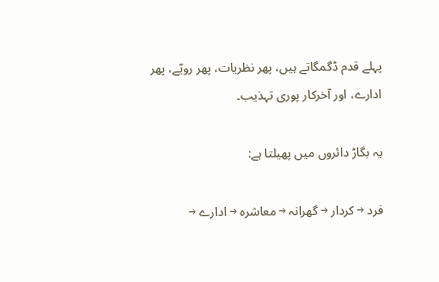پہلے قدم ڈگمگاتے ہیں، پھر نظریات، پھر رویّے، پھر ادارے، اور آخرکار پوری تہذیب۔

یہ بگاڑ دائروں میں پھیلتا ہے:

فرد → کردار → گھرانہ → معاشرہ → ادارے →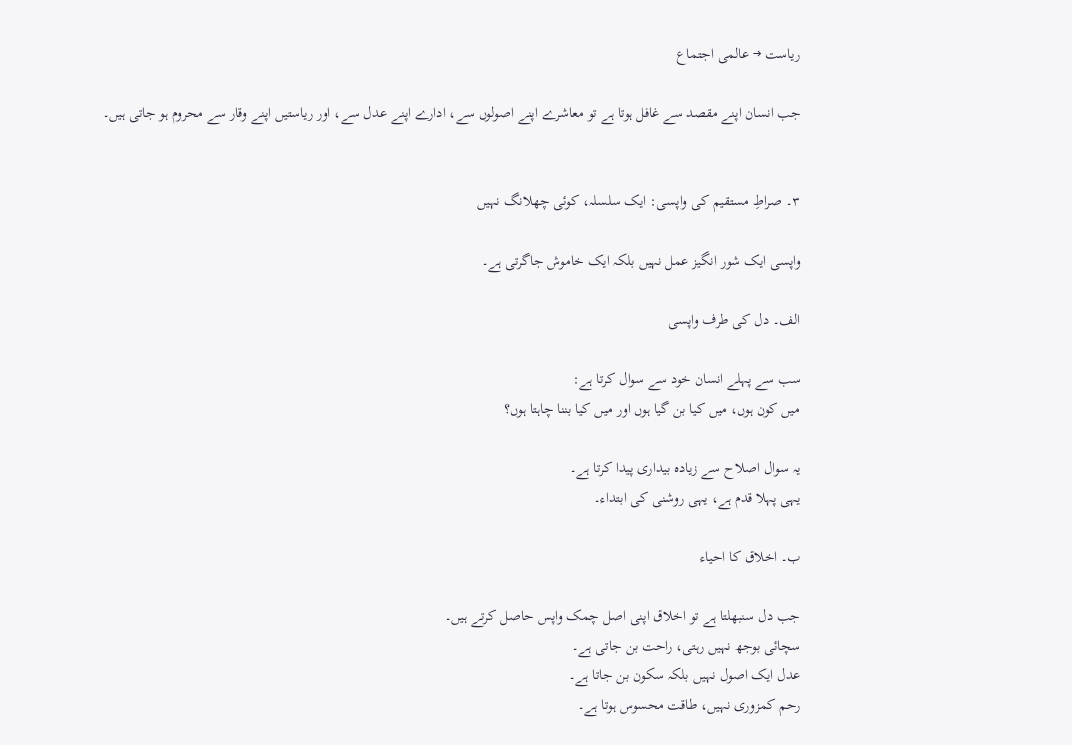ریاست → عالمی اجتماع

جب انسان اپنے مقصد سے غافل ہوتا ہے تو معاشرے اپنے اصولوں سے، ادارے اپنے عدل سے، اور ریاستیں اپنے وقار سے محروم ہو جاتی ہیں۔


۳۔ صراطِ مستقیم کی واپسی: ایک سلسلہ، کوئی چھلانگ نہیں

واپسی ایک شور انگیز عمل نہیں بلکہ ایک خاموش جاگرتی ہے۔

الف۔ دل کی طرف واپسی

سب سے پہلے انسان خود سے سوال کرتا ہے:
میں کون ہوں، میں کیا بن گیا ہوں اور میں کیا بننا چاہتا ہوں؟

یہ سوال اصلاح سے زیادہ بیداری پیدا کرتا ہے۔
یہی پہلا قدم ہے، یہی روشنی کی ابتداء۔

ب۔ اخلاق کا احیاء

جب دل سنبھلتا ہے تو اخلاق اپنی اصل چمک واپس حاصل کرتے ہیں۔
سچائی بوجھ نہیں رہتی، راحت بن جاتی ہے۔
عدل ایک اصول نہیں بلکہ سکون بن جاتا ہے۔
رحم کمزوری نہیں، طاقت محسوس ہوتا ہے۔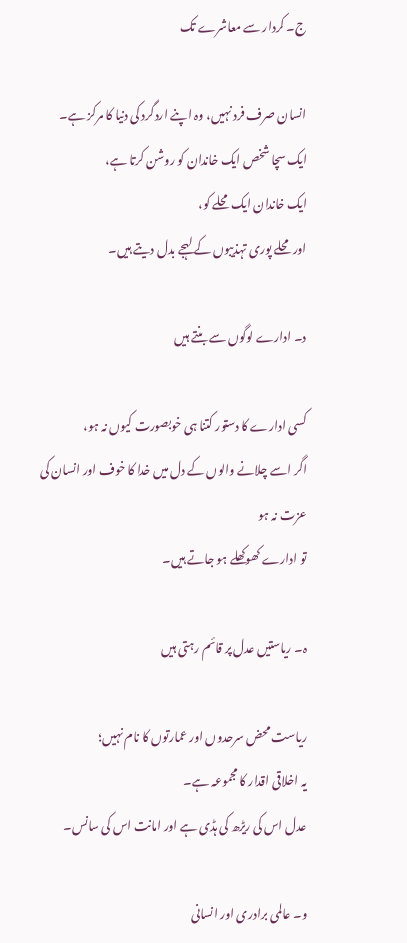ج۔ کردار سے معاشرے تک

انسان صرف فرد نہیں، وہ اپنے اردگرد کی دنیا کا مرکز ہے۔
ایک سچا شخص ایک خاندان کو روشن کرتا ہے،
ایک خاندان ایک محلے کو،
اور محلے پوری تہذیبوں کے لہجے بدل دیتے ہیں۔

د۔ ادارے لوگوں سے بنتے ہیں

کسی ادارے کا دستور کتنا ہی خوبصورت کیوں نہ ہو،
اگر اسے چلانے والوں کے دل میں خدا کا خوف اور انسان کی عزت نہ ہو
تو ادارے کھوکھلے ہو جاتے ہیں۔

ہ۔ ریاستیں عدل پر قائم رہتی ہیں

ریاست محض سرحدوں اور عمارتوں کا نام نہیں؛
یہ اخلاقی اقدار کا مجموعہ ہے۔
عدل اس کی ریڑھ کی ہڈی ہے اور امانت اس کی سانس۔

و۔ عالمی برادری اور انسانی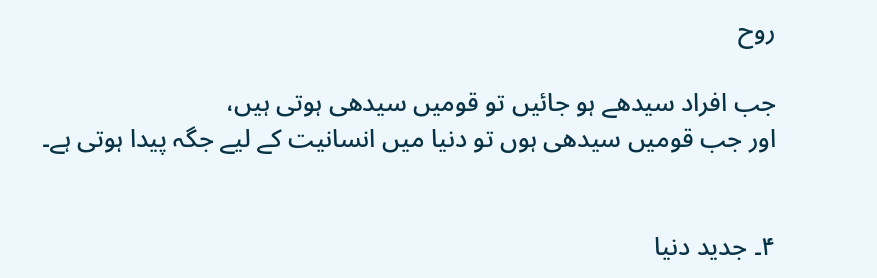روح

جب افراد سیدھے ہو جائیں تو قومیں سیدھی ہوتی ہیں،
اور جب قومیں سیدھی ہوں تو دنیا میں انسانیت کے لیے جگہ پیدا ہوتی ہے۔


۴۔ جدید دنیا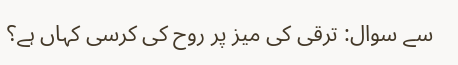سے سوال: ترقی کی میز پر روح کی کرسی کہاں ہے؟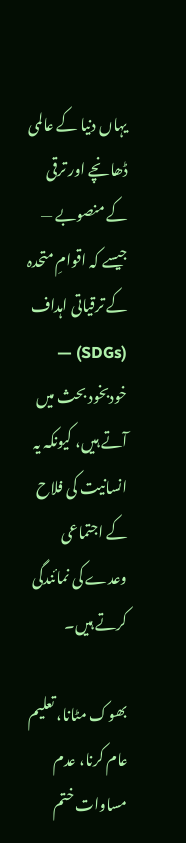یہاں دنیا کے عالمی ڈھانچے اور ترقی کے منصوبے — جیسے کہ اقوامِ متحدہ کے ترقیاتی اہداف (SDGs) — خودبخود بحث میں آتے ہیں، کیونکہ یہ انسانیت کی فلاح کے اجتماعی وعدے کی نمائندگی کرتے ہیں۔

بھوک مٹانا، تعلیم عام کرنا، عدم مساوات ختم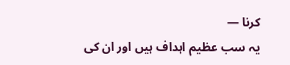کرنا —
یہ سب عظیم اہداف ہیں اور ان کی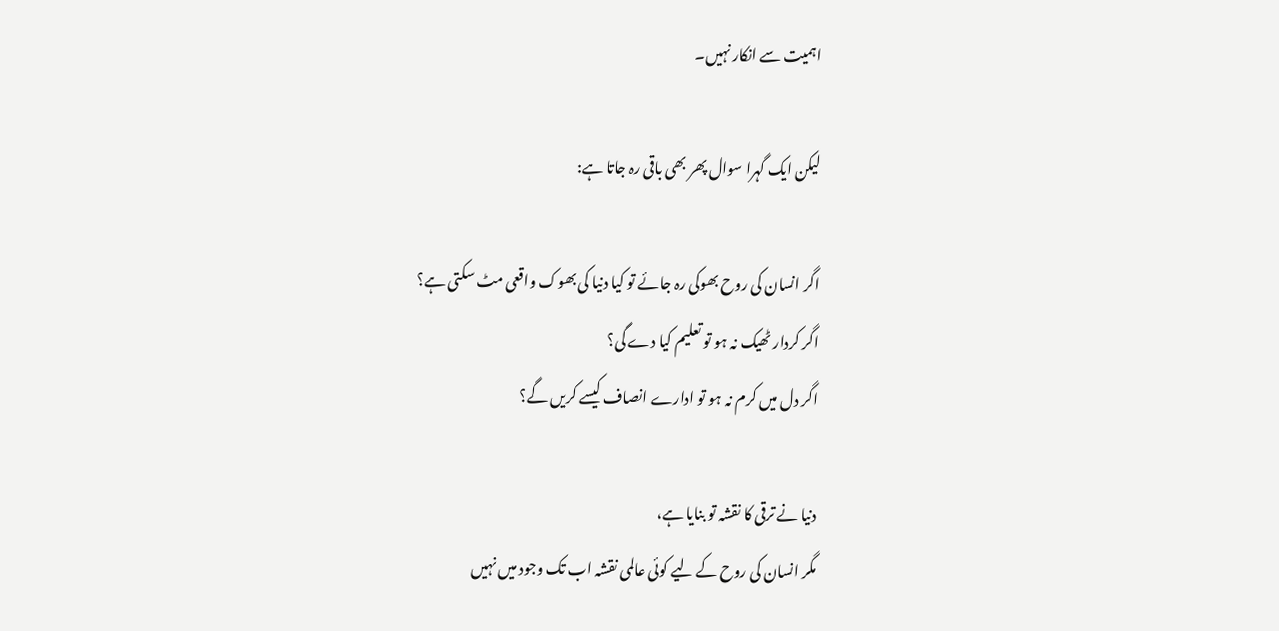اہمیت سے انکار نہیں۔

لیکن ایک گہرا سوال پھر بھی باقی رہ جاتا ہے:

اگر انسان کی روح بھوکی رہ جائے تو کیا دنیا کی بھوک واقعی مٹ سکتی ہے؟
اگر کردار ٹھیک نہ ہو تو تعلیم کیا دے گی؟
اگر دل میں کرم نہ ہو تو ادارے انصاف کیسے کریں گے؟

دنیا نے ترقی کا نقشہ تو بنایا ہے،
مگر انسان کی روح کے لیے کوئی عالمی نقشہ اب تک وجود میں نہیں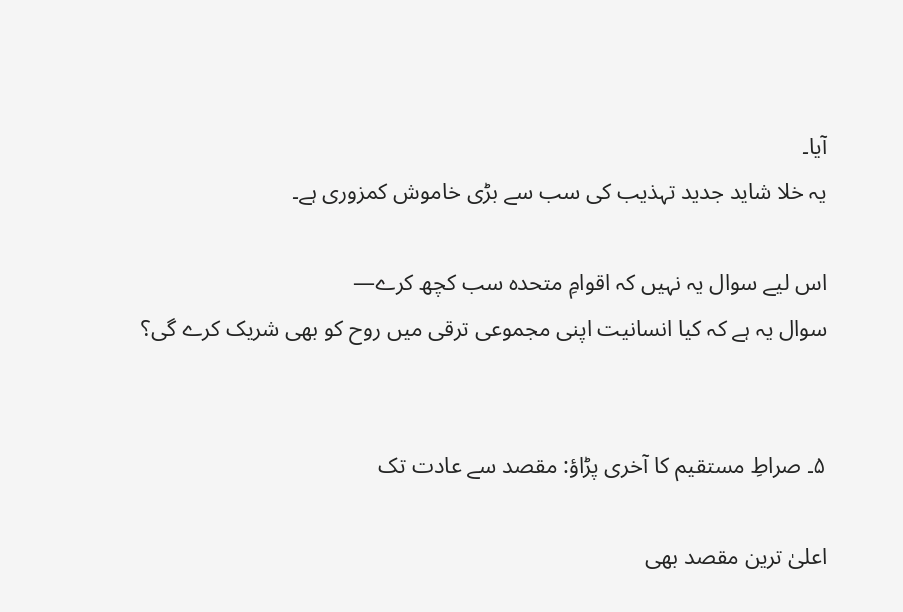آیا۔
یہ خلا شاید جدید تہذیب کی سب سے بڑی خاموش کمزوری ہے۔

اس لیے سوال یہ نہیں کہ اقوامِ متحدہ سب کچھ کرے—
سوال یہ ہے کہ کیا انسانیت اپنی مجموعی ترقی میں روح کو بھی شریک کرے گی؟


۵۔ صراطِ مستقیم کا آخری پڑاؤ: مقصد سے عادت تک

اعلیٰ ترین مقصد بھی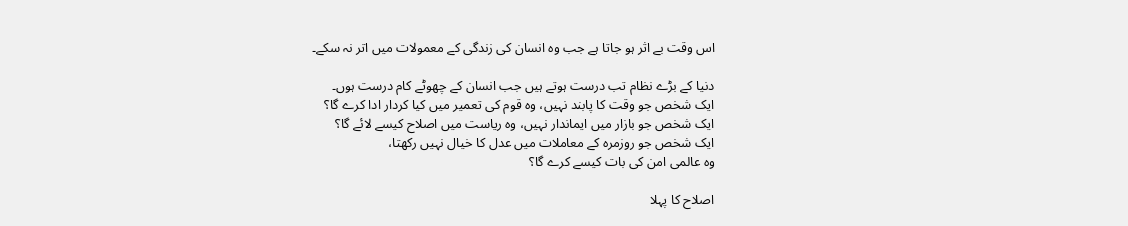اس وقت بے اثر ہو جاتا ہے جب وہ انسان کی زندگی کے معمولات میں اتر نہ سکے۔

دنیا کے بڑے نظام تب درست ہوتے ہیں جب انسان کے چھوٹے کام درست ہوں۔
ایک شخص جو وقت کا پابند نہیں، وہ قوم کی تعمیر میں کیا کردار ادا کرے گا؟
ایک شخص جو بازار میں ایماندار نہیں، وہ ریاست میں اصلاح کیسے لائے گا؟
ایک شخص جو روزمرہ کے معاملات میں عدل کا خیال نہیں رکھتا،
وہ عالمی امن کی بات کیسے کرے گا؟

اصلاح کا پہلا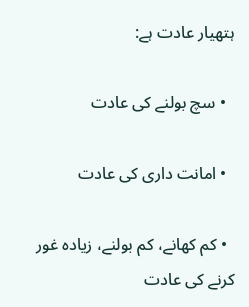ہتھیار عادت ہے:

  • سچ بولنے کی عادت

  • امانت داری کی عادت

  • کم کھانے، کم بولنے، زیادہ غور کرنے کی عادت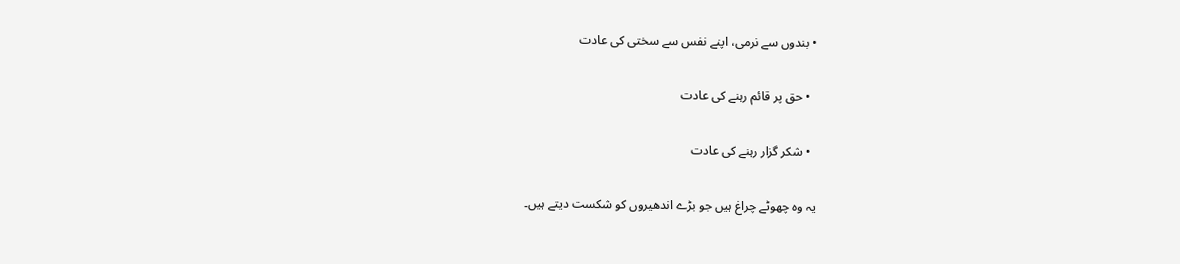• بندوں سے نرمی، اپنے نفس سے سختی کی عادت

  • حق پر قائم رہنے کی عادت

  • شکر گزار رہنے کی عادت

یہ وہ چھوٹے چراغ ہیں جو بڑے اندھیروں کو شکست دیتے ہیں۔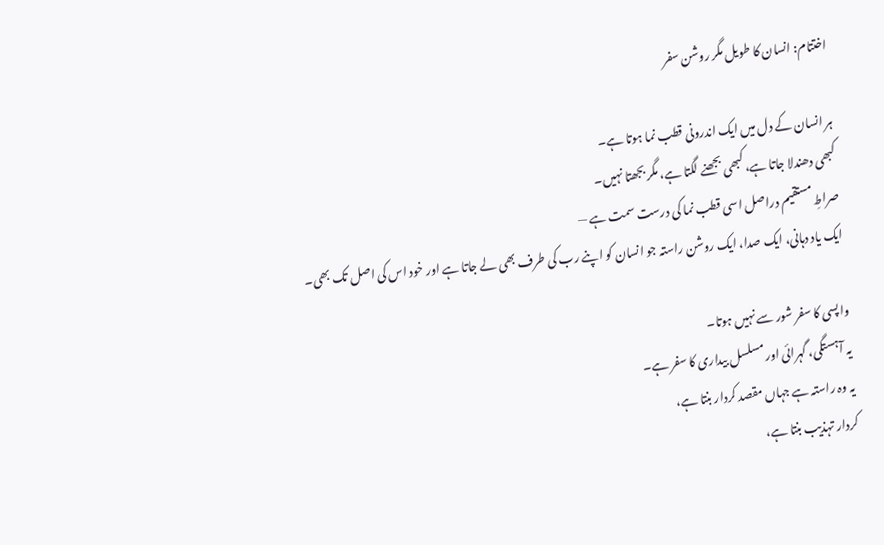اختتام: انسان کا طویل مگر روشن سفر

ہر انسان کے دل میں ایک اندرونی قطب نما ہوتا ہے۔
کبھی دھندلا جاتا ہے، کبھی بجھنے لگتا ہے، مگر بجھتا نہیں۔
صراطِ مستقیم دراصل اسی قطب نما کی درست سمت ہے —
ایک یاد دہانی، ایک صدا، ایک روشن راستہ جو انسان کو اپنے رب کی طرف بھی لے جاتا ہے اور خود اس کی اصل تک بھی۔

واپسی کا سفر شور سے نہیں ہوتا۔
یہ آہستگی، گہرائی اور مسلسل بیداری کا سفر ہے۔
یہ وہ راستہ ہے جہاں مقصد کردار بنتا ہے،
کردار تہذیب بنتا ہے،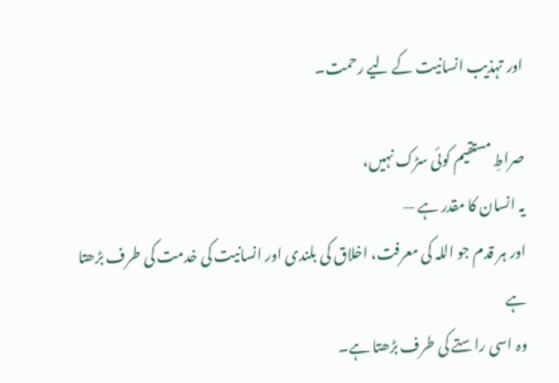اور تہذیب انسانیت کے لیے رحمت۔

صراطِ مستقیم کوئی سڑک نہیں،
یہ انسان کا مقدر ہے —
اور ہر قدم جو اللہ کی معرفت، اخلاق کی بلندی اور انسانیت کی خدمت کی طرف بڑھتا ہے
وہ اسی راستے کی طرف بڑھتا ہے۔